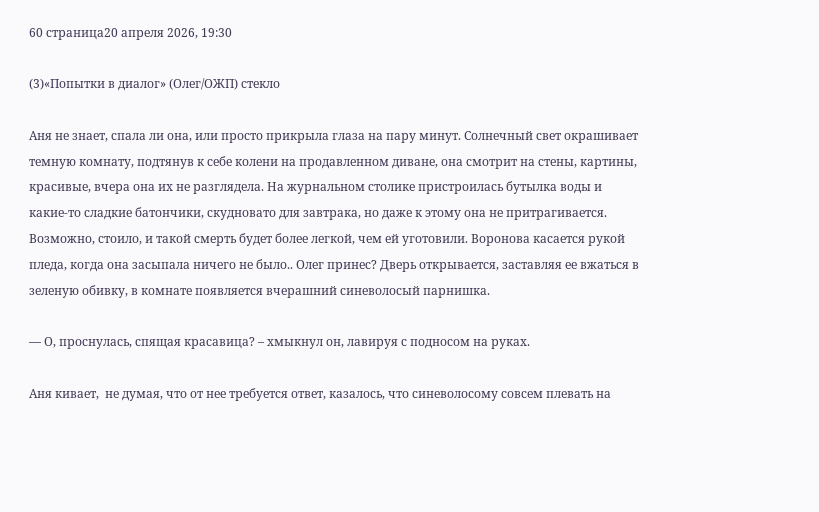60 страница20 апреля 2026, 19:30

(3)«Попытки в диалог» (Олег/ОЖП) стекло

Аня не знает, спала ли она, или просто прикрыла глаза на пару минут. Солнечный свет окрашивает темную комнату, подтянув к себе колени на продавленном диване, она смотрит на стены, картины, красивые, вчера она их не разглядела. На журнальном столике пристроилась бутылка воды и какие-то сладкие батончики, скудновато для завтрака, но даже к этому она не притрагивается. Возможно, стоило, и такой смерть будет более легкой, чем ей уготовили. Воронова касается рукой пледа, когда она засыпала ничего не было.. Олег принес? Дверь открывается, заставляя ее вжаться в зеленую обивку, в комнате появляется вчерашний синеволосый парнишка.

— О, проснулась, спящая красавица? – хмыкнул он, лавируя с подносом на руках.

Аня кивает,  не думая, что от нее требуется ответ, казалось, что синеволосому совсем плевать на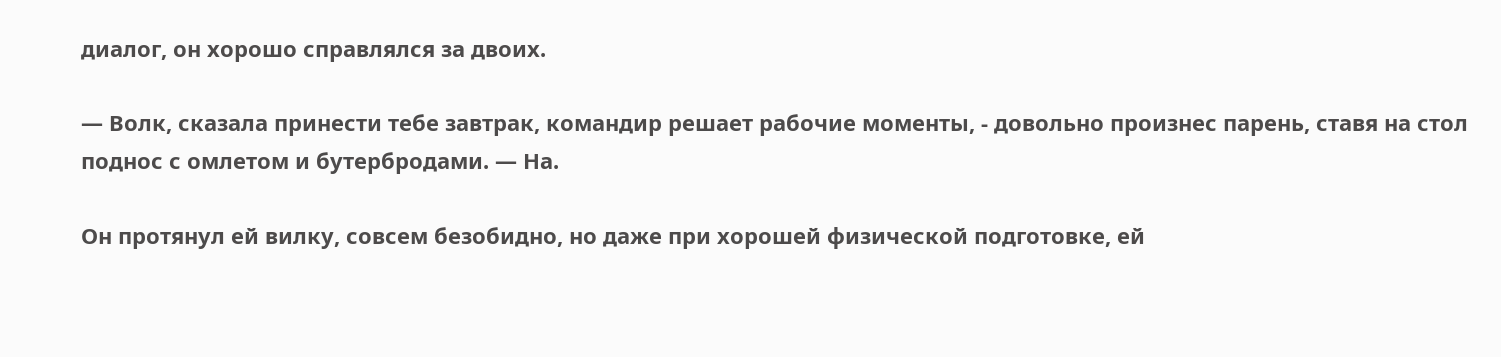диалог, он хорошо справлялся за двоих.

— Волк, сказала принести тебе завтрак, командир решает рабочие моменты, - довольно произнес парень, ставя на стол поднос с омлетом и бутербродами. — На.

Он протянул ей вилку, совсем безобидно, но даже при хорошей физической подготовке, ей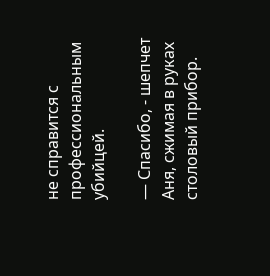не справится с профессиональным убийцей.

— Спасибо, - шепчет Аня, сжимая в руках столовый прибор.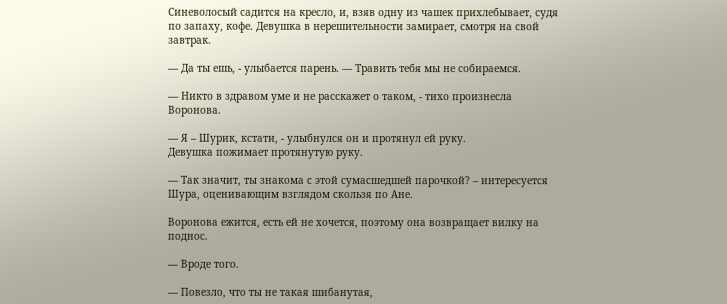Синеволосый садится на кресло, и, взяв одну из чашек прихлебывает, судя по запаху, кофе. Девушка в нерешительности замирает, смотря на свой завтрак.

— Да ты ешь, - улыбается парень. — Травить тебя мы не собираемся.

— Никто в здравом уме и не расскажет о таком, - тихо произнесла Воронова.

— Я – Шурик, кстати, - улыбнулся он и протянул ей руку.
Девушка пожимает протянутую руку.

— Так значит, ты знакома с этой сумасшедшей парочкой? – интересуется Шура, оценивающим взглядом скользя по Ане.

Воронова ежится, есть ей не хочется, поэтому она возвращает вилку на поднос.

— Вроде того.

— Повезло, что ты не такая шибанутая,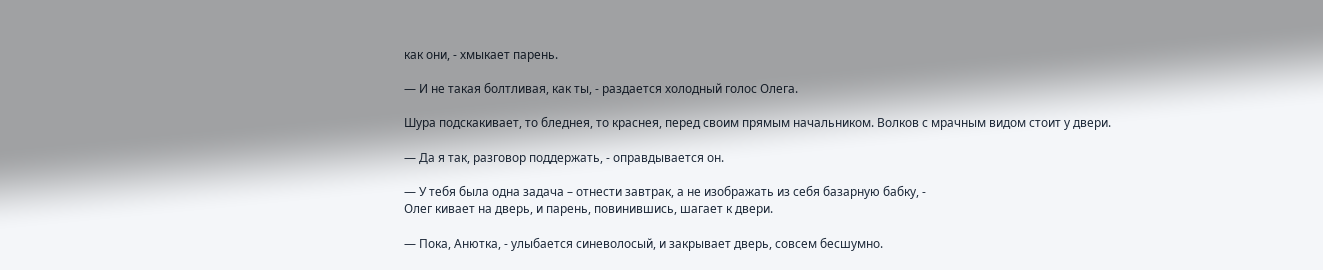как они, - хмыкает парень.

— И не такая болтливая, как ты, - раздается холодный голос Олега.

Шура подскакивает, то бледнея, то краснея, перед своим прямым начальником. Волков с мрачным видом стоит у двери.

— Да я так, разговор поддержать, - оправдывается он.

— У тебя была одна задача – отнести завтрак, а не изображать из себя базарную бабку, -
Олег кивает на дверь, и парень, повинившись, шагает к двери.

— Пока, Анютка, - улыбается синеволосый, и закрывает дверь, совсем бесшумно.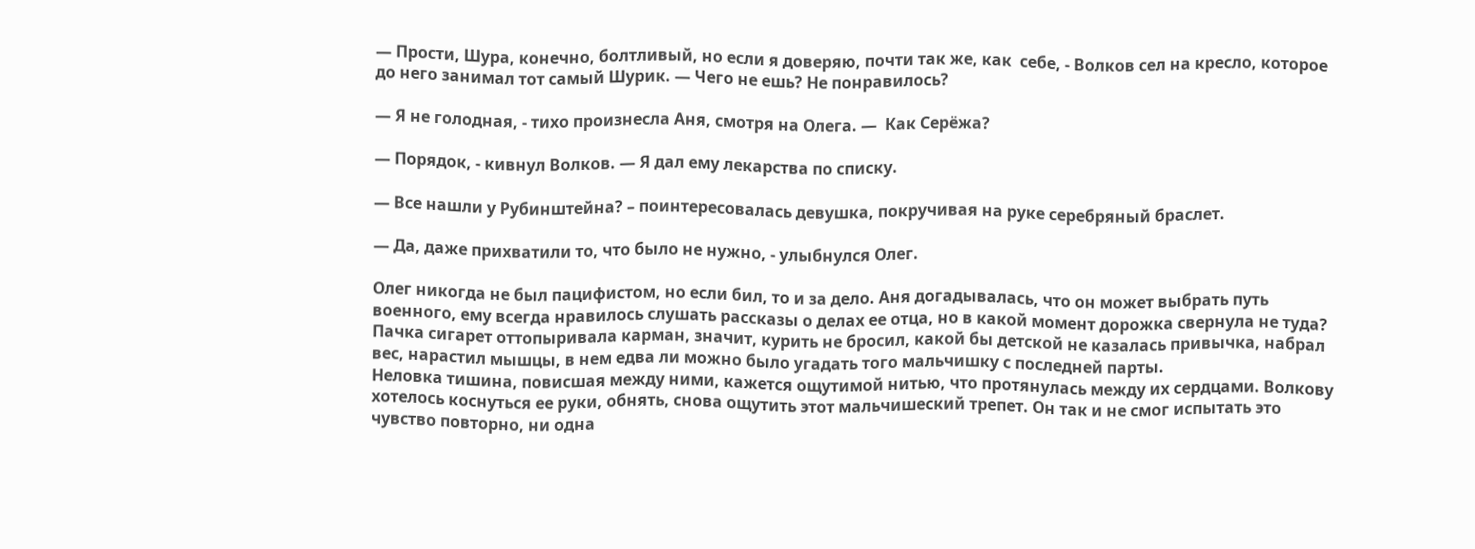— Прости, Шура, конечно, болтливый, но если я доверяю, почти так же, как  себе, - Волков сел на кресло, которое до него занимал тот самый Шурик. — Чего не ешь? Не понравилось?

— Я не голодная, - тихо произнесла Аня, смотря на Олега. —  Как Серёжа?

— Порядок, - кивнул Волков. — Я дал ему лекарства по списку.

— Все нашли у Рубинштейна? – поинтересовалась девушка, покручивая на руке серебряный браслет.

— Да, даже прихватили то, что было не нужно, - улыбнулся Олег.

Олег никогда не был пацифистом, но если бил, то и за дело. Аня догадывалась, что он может выбрать путь военного, ему всегда нравилось слушать рассказы о делах ее отца, но в какой момент дорожка свернула не туда? Пачка сигарет оттопыривала карман, значит, курить не бросил, какой бы детской не казалась привычка, набрал вес, нарастил мышцы, в нем едва ли можно было угадать того мальчишку с последней парты.
Неловка тишина, повисшая между ними, кажется ощутимой нитью, что протянулась между их сердцами. Волкову хотелось коснуться ее руки, обнять, снова ощутить этот мальчишеский трепет. Он так и не смог испытать это чувство повторно, ни одна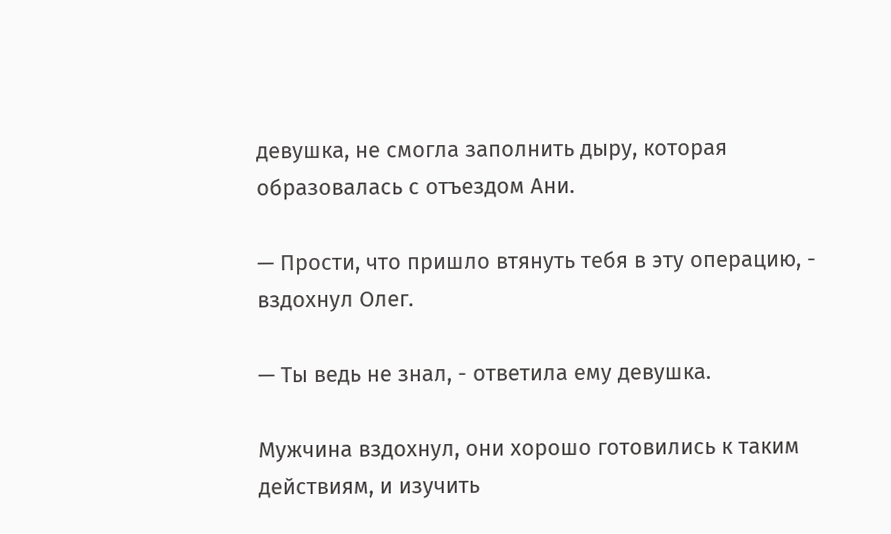девушка, не смогла заполнить дыру, которая образовалась с отъездом Ани.

— Прости, что пришло втянуть тебя в эту операцию, - вздохнул Олег.

— Ты ведь не знал, - ответила ему девушка.

Мужчина вздохнул, они хорошо готовились к таким действиям, и изучить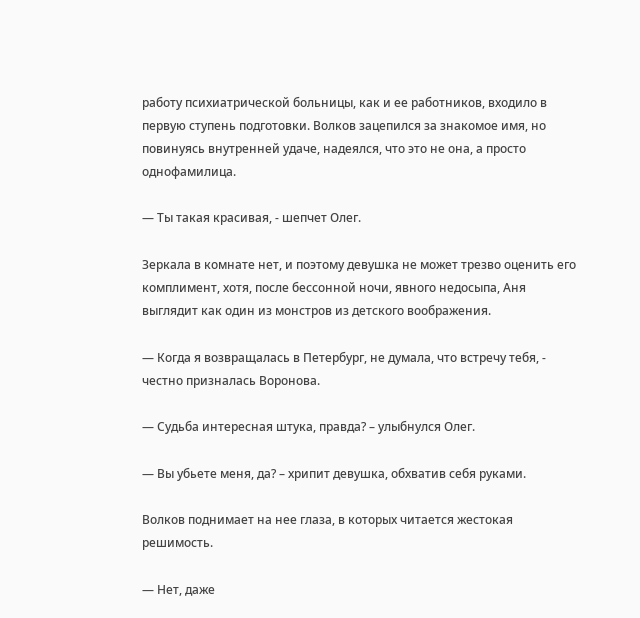работу психиатрической больницы, как и ее работников, входило в первую ступень подготовки. Волков зацепился за знакомое имя, но повинуясь внутренней удаче, надеялся, что это не она, а просто однофамилица.

— Ты такая красивая, - шепчет Олег.

Зеркала в комнате нет, и поэтому девушка не может трезво оценить его комплимент, хотя, после бессонной ночи, явного недосыпа, Аня выглядит как один из монстров из детского воображения.

— Когда я возвращалась в Петербург, не думала, что встречу тебя, - честно призналась Воронова.

— Судьба интересная штука, правда? – улыбнулся Олег.

— Вы убьете меня, да? – хрипит девушка, обхватив себя руками.

Волков поднимает на нее глаза, в которых читается жестокая решимость.

— Нет, даже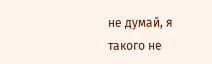не думай, я такого не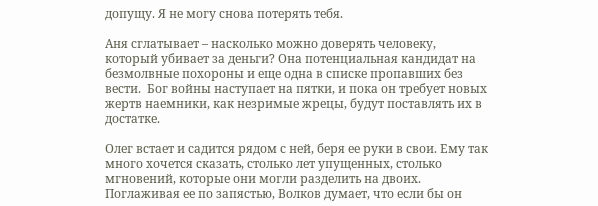допущу. Я не могу снова потерять тебя.

Аня сглатывает – насколько можно доверять человеку, который убивает за деньги? Она потенциальная кандидат на безмолвные похороны и еще одна в списке пропавших без вести.  Бог войны наступает на пятки, и пока он требует новых жертв наемники, как незримые жрецы, будут поставлять их в достатке.

Олег встает и садится рядом с ней, беря ее руки в свои. Ему так много хочется сказать, столько лет упущенных, столько мгновений, которые они могли разделить на двоих. Поглаживая ее по запястью, Волков думает, что если бы он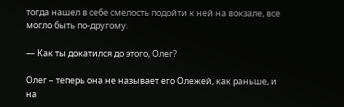тогда нашел в себе смелость подойти к ней на вокзале, все могло быть по-другому.

— Как ты докатился до этого, Олег?

Олег – теперь она не называет его Олежей, как раньше, и на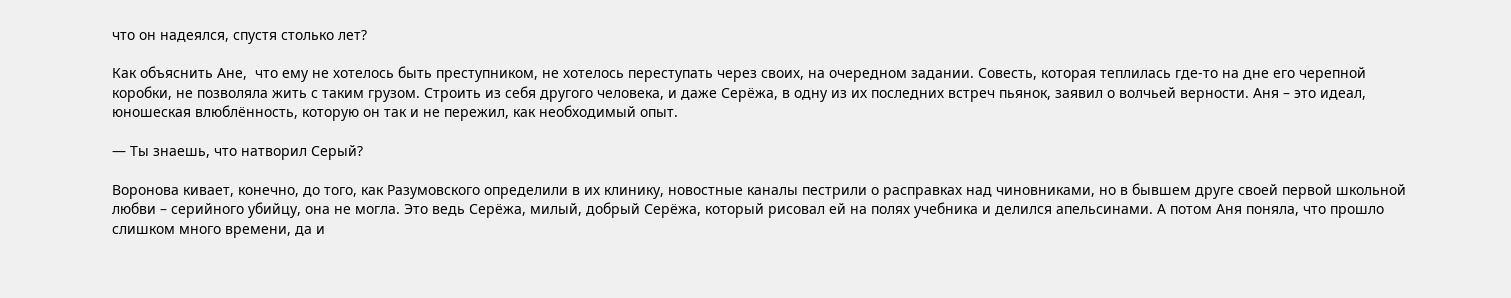что он надеялся, спустя столько лет?

Как объяснить Ане,  что ему не хотелось быть преступником, не хотелось переступать через своих, на очередном задании. Совесть, которая теплилась где-то на дне его черепной коробки, не позволяла жить с таким грузом. Строить из себя другого человека, и даже Серёжа, в одну из их последних встреч пьянок, заявил о волчьей верности. Аня – это идеал, юношеская влюблённость, которую он так и не пережил, как необходимый опыт.

— Ты знаешь, что натворил Серый?

Воронова кивает, конечно, до того, как Разумовского определили в их клинику, новостные каналы пестрили о расправках над чиновниками, но в бывшем друге своей первой школьной любви – серийного убийцу, она не могла. Это ведь Серёжа, милый, добрый Серёжа, который рисовал ей на полях учебника и делился апельсинами. А потом Аня поняла, что прошло слишком много времени, да и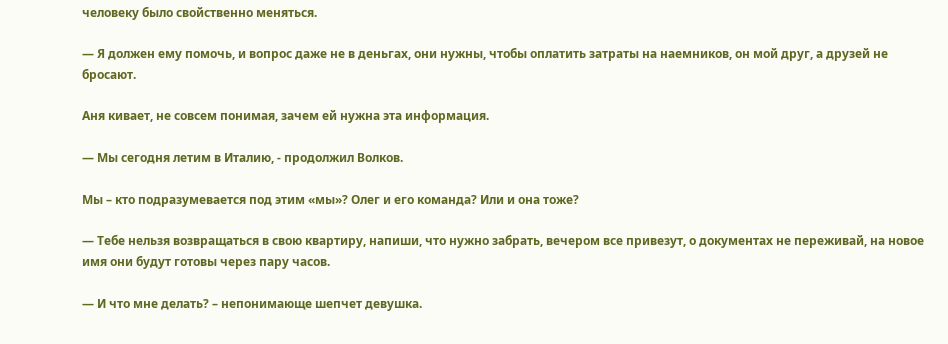человеку было свойственно меняться.

— Я должен ему помочь, и вопрос даже не в деньгах, они нужны, чтобы оплатить затраты на наемников, он мой друг, а друзей не бросают.

Аня кивает, не совсем понимая, зачем ей нужна эта информация.

— Мы сегодня летим в Италию, - продолжил Волков.

Мы – кто подразумевается под этим «мы»? Олег и его команда? Или и она тоже?

— Тебе нельзя возвращаться в свою квартиру, напиши, что нужно забрать, вечером все привезут, о документах не переживай, на новое имя они будут готовы через пару часов.

— И что мне делать? – непонимающе шепчет девушка.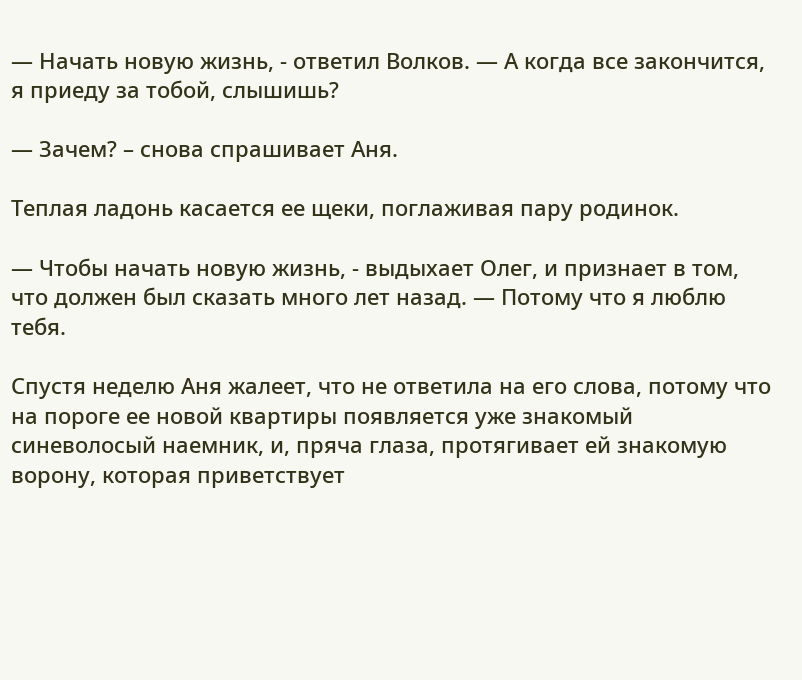— Начать новую жизнь, - ответил Волков. — А когда все закончится, я приеду за тобой, слышишь?

— Зачем? – снова спрашивает Аня.

Теплая ладонь касается ее щеки, поглаживая пару родинок.

— Чтобы начать новую жизнь, - выдыхает Олег, и признает в том, что должен был сказать много лет назад. — Потому что я люблю тебя.

Спустя неделю Аня жалеет, что не ответила на его слова, потому что на пороге ее новой квартиры появляется уже знакомый синеволосый наемник, и, пряча глаза, протягивает ей знакомую ворону, которая приветствует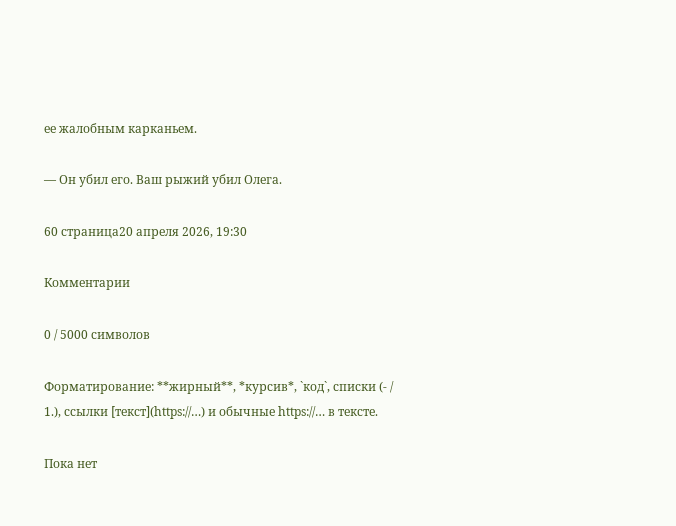ее жалобным карканьем.

— Он убил его. Ваш рыжий убил Олега.

60 страница20 апреля 2026, 19:30

Комментарии

0 / 5000 символов

Форматирование: **жирный**, *курсив*, `код`, списки (- / 1.), ссылки [текст](https://…) и обычные https://… в тексте.

Пока нет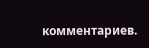комментариев.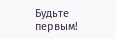Будьте первым!